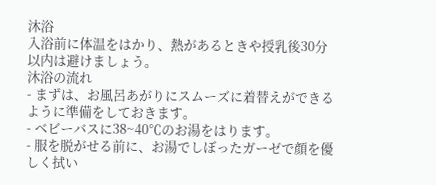沐浴
入浴前に体温をはかり、熱があるときや授乳後30分以内は避けましょう。
沐浴の流れ
- まずは、お風呂あがりにスムーズに着替えができるように準備をしておきます。
- ベビーバスに38~40℃のお湯をはります。
- 服を脱がせる前に、お湯でしぼったガーゼで顔を優しく拭い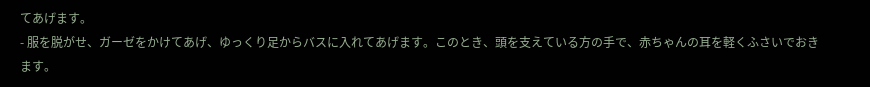てあげます。
- 服を脱がせ、ガーゼをかけてあげ、ゆっくり足からバスに入れてあげます。このとき、頭を支えている方の手で、赤ちゃんの耳を軽くふさいでおきます。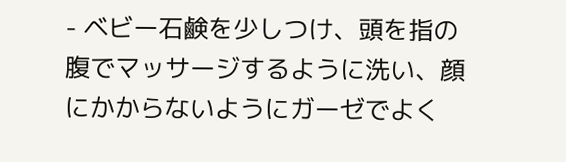- ベビー石鹸を少しつけ、頭を指の腹でマッサージするように洗い、顔にかからないようにガーゼでよく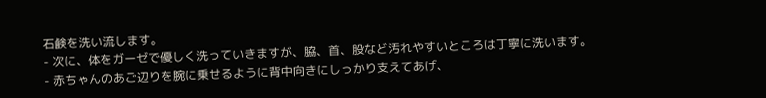石鹸を洗い流します。
- 次に、体をガーゼで優しく洗っていきますが、脇、首、股など汚れやすいところは丁寧に洗います。
- 赤ちゃんのあご辺りを腕に乗せるように背中向きにしっかり支えてあげ、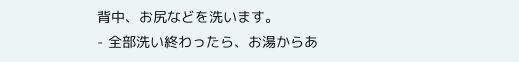背中、お尻などを洗います。
- 全部洗い終わったら、お湯からあ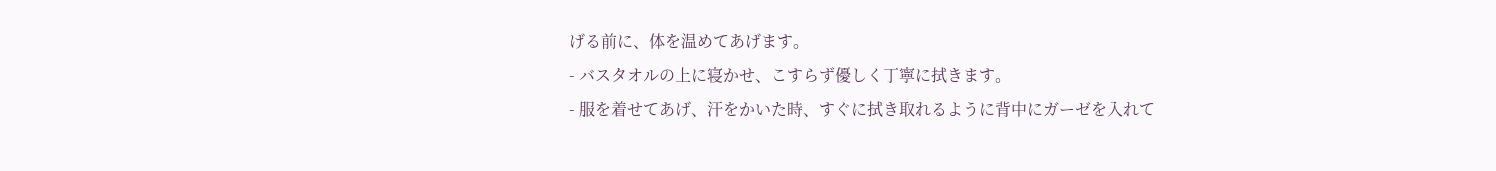げる前に、体を温めてあげます。
- バスタオルの上に寝かせ、こすらず優しく丁寧に拭きます。
- 服を着せてあげ、汗をかいた時、すぐに拭き取れるように背中にガーゼを入れて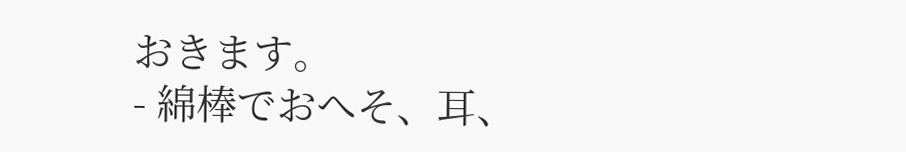おきます。
- 綿棒でおへそ、耳、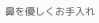鼻を優しくお手入れ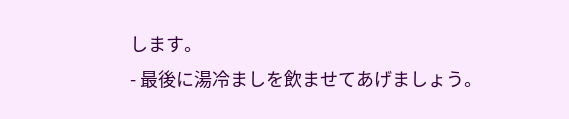します。
- 最後に湯冷ましを飲ませてあげましょう。